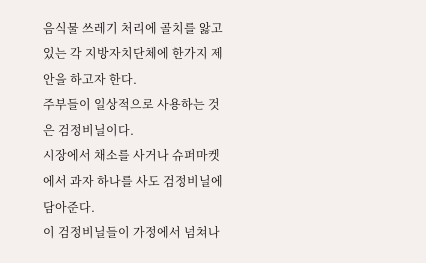음식물 쓰레기 처리에 골치를 앓고 있는 각 지방자치단체에 한가지 제안을 하고자 한다.
주부들이 일상적으로 사용하는 것은 검정비닐이다.
시장에서 채소를 사거나 슈퍼마켓에서 과자 하나를 사도 검정비닐에 담아준다.
이 검정비닐들이 가정에서 넘쳐나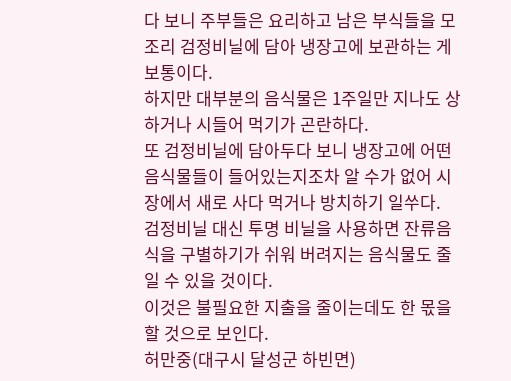다 보니 주부들은 요리하고 남은 부식들을 모조리 검정비닐에 담아 냉장고에 보관하는 게 보통이다.
하지만 대부분의 음식물은 1주일만 지나도 상하거나 시들어 먹기가 곤란하다.
또 검정비닐에 담아두다 보니 냉장고에 어떤 음식물들이 들어있는지조차 알 수가 없어 시장에서 새로 사다 먹거나 방치하기 일쑤다.
검정비닐 대신 투명 비닐을 사용하면 잔류음식을 구별하기가 쉬워 버려지는 음식물도 줄일 수 있을 것이다.
이것은 불필요한 지출을 줄이는데도 한 몫을 할 것으로 보인다.
허만중(대구시 달성군 하빈면)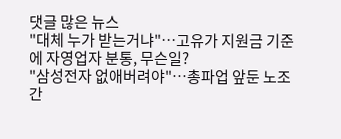댓글 많은 뉴스
"대체 누가 받는거냐"…고유가 지원금 기준에 자영업자 분통, 무슨일?
"삼성전자 없애버려야"…총파업 앞둔 노조 간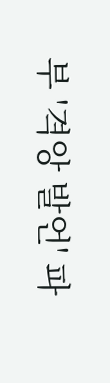부 '격앙 발언' 파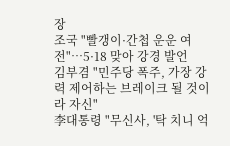장
조국 "빨갱이·간첩 운운 여전"…5·18 맞아 강경 발언
김부겸 "민주당 폭주, 가장 강력 제어하는 브레이크 될 것이라 자신"
李대통령 "무신사, '탁 치니 억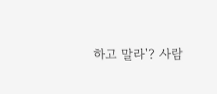하고 말라'? 사람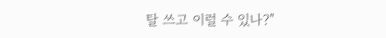탈 쓰고 이럴 수 있나?"